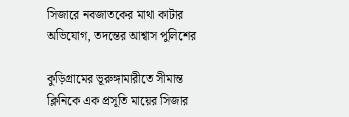সিজারে নবজাতকের মাথা কাটার অভিযোগ, তদন্তের আশ্বাস পুলিশের

কুড়িগ্রামের ভূরুঙ্গামারীতে সীমান্ত ক্লিনিকে এক প্রসূতি মায়ের সিজার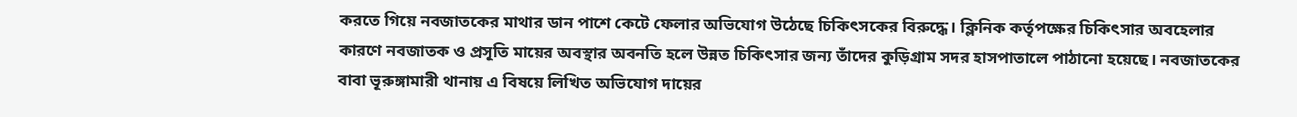করতে গিয়ে নবজাতকের মাথার ডান পাশে কেটে ফেলার অভিযোগ উঠেছে চিকিৎসকের বিরুদ্ধে। ক্লিনিক কর্তৃপক্ষের চিকিৎসার অবহেলার কারণে নবজাতক ও প্রসূতি মায়ের অবস্থার অবনতি হলে উন্নত চিকিৎসার জন্য তাঁদের কুড়িগ্রাম সদর হাসপাতালে পাঠানো হয়েছে। নবজাতকের বাবা ভূরুঙ্গামারী থানায় এ বিষয়ে লিখিত অভিযোগ দায়ের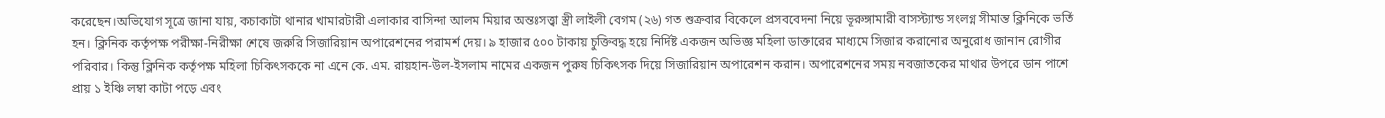করেছেন।অভিযোগ সূত্রে জানা যায়, কচাকাটা থানার খামারটারী এলাকার বাসিন্দা আলম মিয়ার অন্তঃসত্ত্বা স্ত্রী লাইলী বেগম (২৬) গত শুক্রবার বিকেলে প্রসববেদনা নিয়ে ভূরুঙ্গামারী বাসস্ট্যান্ড সংলগ্ন সীমান্ত ক্লিনিকে ভর্তি হন। ক্লিনিক কর্তৃপক্ষ পরীক্ষা-নিরীক্ষা শেষে জরুরি সিজারিয়ান অপারেশনের পরামর্শ দেয়। ৯ হাজার ৫০০ টাকায় চুক্তিবদ্ধ হয়ে নির্দিষ্ট একজন অভিজ্ঞ মহিলা ডাক্তারের মাধ্যমে সিজার করানোর অনুরোধ জানান রোগীর পরিবার। কিন্তু ক্লিনিক কর্তৃপক্ষ মহিলা চিকিৎসককে না এনে কে. এম. রায়হান-উল-ইসলাম নামের একজন পুরুষ চিকিৎসক দিয়ে সিজারিয়ান অপারেশন করান। অপারেশনের সময় নবজাতকের মাথার উপরে ডান পাশে প্রায় ১ ইঞ্চি লম্বা কাটা পড়ে এবং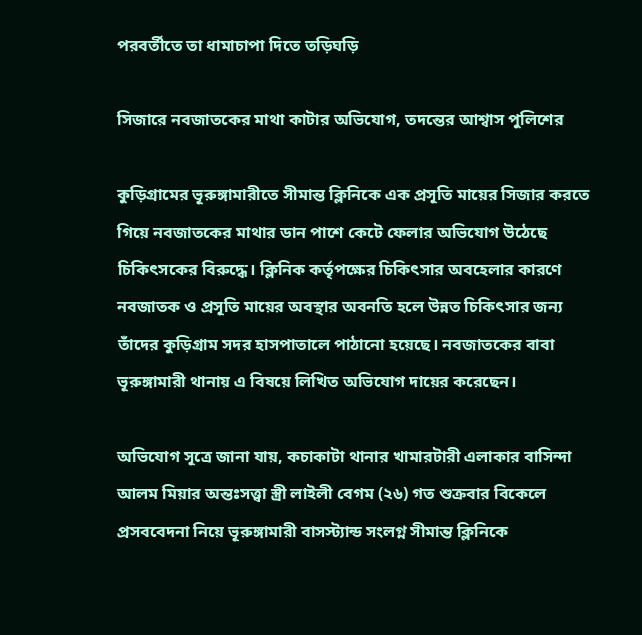পরবর্তীতে তা ধামাচাপা দিতে তড়িঘড়ি

সিজারে নবজাতকের মাথা কাটার অভিযোগ, তদন্তের আশ্বাস পুলিশের

কুড়িগ্রামের ভূরুঙ্গামারীতে সীমান্ত ক্লিনিকে এক প্রসূতি মায়ের সিজার করতে গিয়ে নবজাতকের মাথার ডান পাশে কেটে ফেলার অভিযোগ উঠেছে চিকিৎসকের বিরুদ্ধে। ক্লিনিক কর্তৃপক্ষের চিকিৎসার অবহেলার কারণে নবজাতক ও প্রসূতি মায়ের অবস্থার অবনতি হলে উন্নত চিকিৎসার জন্য তাঁদের কুড়িগ্রাম সদর হাসপাতালে পাঠানো হয়েছে। নবজাতকের বাবা ভূরুঙ্গামারী থানায় এ বিষয়ে লিখিত অভিযোগ দায়ের করেছেন।

অভিযোগ সূত্রে জানা যায়, কচাকাটা থানার খামারটারী এলাকার বাসিন্দা আলম মিয়ার অন্তঃসত্ত্বা স্ত্রী লাইলী বেগম (২৬) গত শুক্রবার বিকেলে প্রসববেদনা নিয়ে ভূরুঙ্গামারী বাসস্ট্যান্ড সংলগ্ন সীমান্ত ক্লিনিকে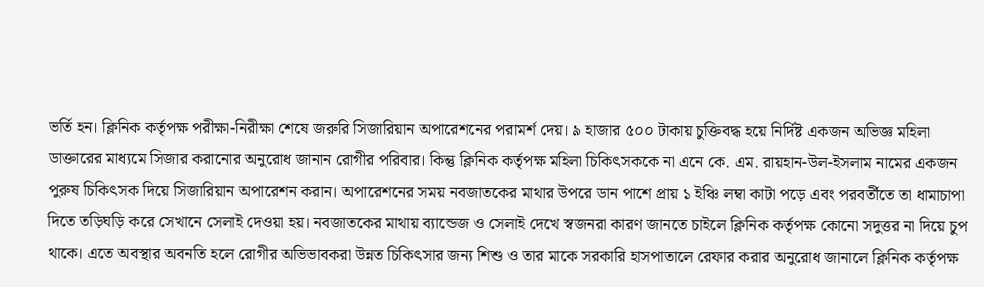ভর্তি হন। ক্লিনিক কর্তৃপক্ষ পরীক্ষা-নিরীক্ষা শেষে জরুরি সিজারিয়ান অপারেশনের পরামর্শ দেয়। ৯ হাজার ৫০০ টাকায় চুক্তিবদ্ধ হয়ে নির্দিষ্ট একজন অভিজ্ঞ মহিলা ডাক্তারের মাধ্যমে সিজার করানোর অনুরোধ জানান রোগীর পরিবার। কিন্তু ক্লিনিক কর্তৃপক্ষ মহিলা চিকিৎসককে না এনে কে. এম. রায়হান-উল-ইসলাম নামের একজন পুরুষ চিকিৎসক দিয়ে সিজারিয়ান অপারেশন করান। অপারেশনের সময় নবজাতকের মাথার উপরে ডান পাশে প্রায় ১ ইঞ্চি লম্বা কাটা পড়ে এবং পরবর্তীতে তা ধামাচাপা দিতে তড়িঘড়ি করে সেখানে সেলাই দেওয়া হয়। নবজাতকের মাথায় ব্যান্ডেজ ও সেলাই দেখে স্বজনরা কারণ জানতে চাইলে ক্লিনিক কর্তৃপক্ষ কোনো সদুত্তর না দিয়ে চুপ থাকে। এতে অবস্থার অবনতি হলে রোগীর অভিভাবকরা উন্নত চিকিৎসার জন্য শিশু ও তার মাকে সরকারি হাসপাতালে রেফার করার অনুরোধ জানালে ক্লিনিক কর্তৃপক্ষ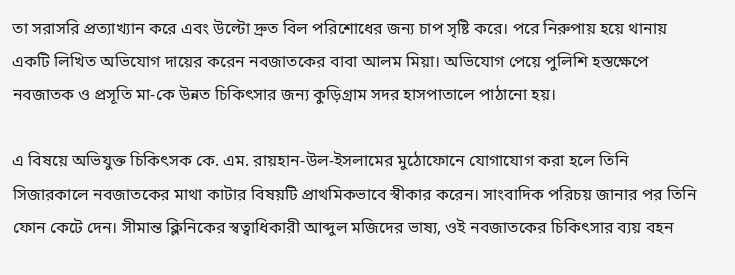তা সরাসরি প্রত্যাখ্যান করে এবং উল্টো দ্রুত বিল পরিশোধের জন্য চাপ সৃষ্টি করে। পরে নিরুপায় হয়ে থানায় একটি লিখিত অভিযোগ দায়ের করেন নবজাতকের বাবা আলম মিয়া। অভিযোগ পেয়ে পুলিশি হস্তক্ষেপে নবজাতক ও প্রসূতি মা-কে উন্নত চিকিৎসার জন্য কুড়িগ্রাম সদর হাসপাতালে পাঠানো হয়।

এ বিষয়ে অভিযুক্ত চিকিৎসক কে. এম. রায়হান-উল-ইসলামের মুঠোফোনে যোগাযোগ করা হলে তিনি সিজারকালে নবজাতকের মাথা কাটার বিষয়টি প্রাথমিকভাবে স্বীকার করেন। সাংবাদিক পরিচয় জানার পর তিনি ফোন কেটে দেন। সীমান্ত ক্লিনিকের স্বত্বাধিকারী আব্দুল মজিদের ভাষ্য, ওই নবজাতকের চিকিৎসার ব্যয় বহন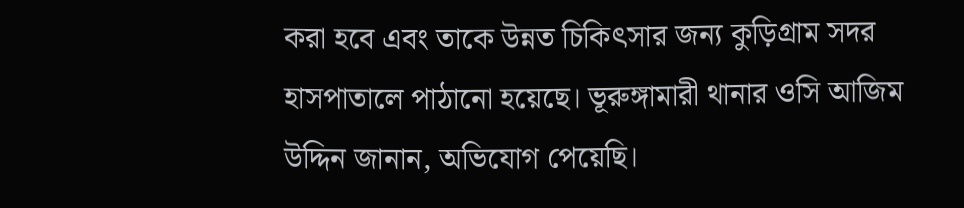করা হবে এবং তাকে উন্নত চিকিৎসার জন্য কুড়িগ্রাম সদর হাসপাতালে পাঠানো হয়েছে। ভূরুঙ্গামারী থানার ওসি আজিম উদ্দিন জানান, অভিযোগ পেয়েছি।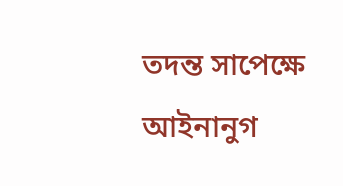তদন্ত সাপেক্ষে আইনানুগ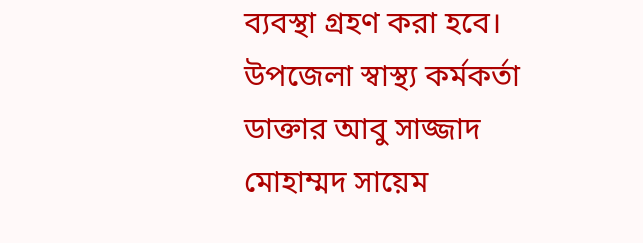ব্যবস্থা গ্রহণ করা হবে। উপজেলা স্বাস্থ্য কর্মকর্তা ডাক্তার আবু সাজ্জাদ মোহাম্মদ সায়েম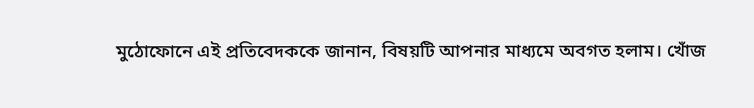মুঠোফোনে এই প্রতিবেদককে জানান, বিষয়টি আপনার মাধ্যমে অবগত হলাম। খোঁজ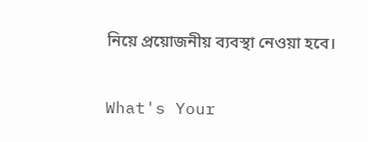নিয়ে প্রয়োজনীয় ব্যবস্থা নেওয়া হবে।

What's Your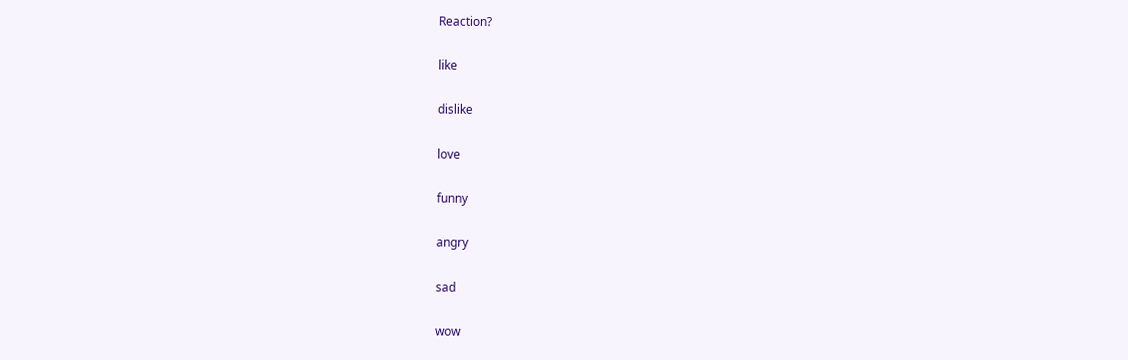Reaction?

like

dislike

love

funny

angry

sad

wow